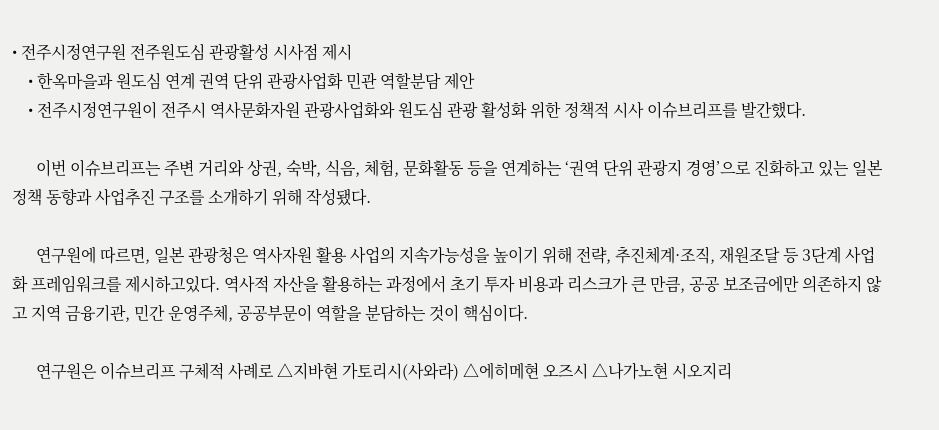• 전주시정연구원 전주원도심 관광활성 시사점 제시
    • 한옥마을과 원도심 연계 권역 단위 관광사업화 민관 역할분담 제안
    • 전주시정연구원이 전주시 역사문화자원 관광사업화와 원도심 관광 활성화 위한 정책적 시사 이슈브리프를 발간했다.

      이번 이슈브리프는 주변 거리와 상권, 숙박, 식음, 체험, 문화활동 등을 연계하는 ‘권역 단위 관광지 경영’으로 진화하고 있는 일본 정책 동향과 사업추진 구조를 소개하기 위해 작성됐다.

      연구원에 따르면, 일본 관광청은 역사자원 활용 사업의 지속가능성을 높이기 위해 전략, 추진체계·조직, 재원조달 등 3단계 사업화 프레임워크를 제시하고있다. 역사적 자산을 활용하는 과정에서 초기 투자 비용과 리스크가 큰 만큼, 공공 보조금에만 의존하지 않고 지역 금융기관, 민간 운영주체, 공공부문이 역할을 분담하는 것이 핵심이다.

      연구원은 이슈브리프 구체적 사례로 △지바현 가토리시(사와라) △에히메현 오즈시 △나가노현 시오지리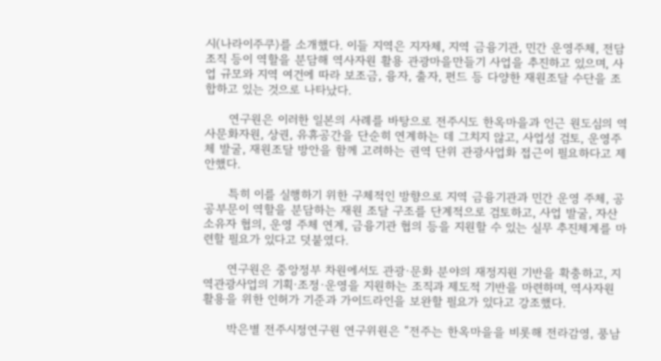시(나라이주쿠)를 소개했다. 이들 지역은 지자체, 지역 금융기관, 민간 운영주체, 전담조직 등이 역할을 분담해 역사자원 활용 관광마을만들기 사업을 추진하고 있으며, 사업 규모와 지역 여건에 따라 보조금, 융자, 출자, 펀드 등 다양한 재원조달 수단을 조합하고 있는 것으로 나타났다.

      연구원은 이러한 일본의 사례를 바탕으로 전주시도 한옥마을과 인근 원도심의 역사문화자원, 상권, 유휴공간을 단순히 연계하는 데 그치지 않고, 사업성 검토, 운영주체 발굴, 재원조달 방안을 함께 고려하는 권역 단위 관광사업화 접근이 필요하다고 제안했다.

      특히 이를 실행하기 위한 구체적인 방향으로 지역 금융기관과 민간 운영 주체, 공공부문이 역할을 분담하는 재원 조달 구조를 단계적으로 검토하고, 사업 발굴, 자산 소유자 협의, 운영 주체 연계, 금융기관 협의 등을 지원할 수 있는 실무 추진체계를 마련할 필요가 있다고 덧붙였다.

      연구원은 중앙정부 차원에서도 관광·문화 분야의 재정지원 기반을 확충하고, 지역관광사업의 기획·조정·운영을 지원하는 조직과 제도적 기반을 마련하며, 역사자원 활용을 위한 인허가 기준과 가이드라인을 보완할 필요가 있다고 강조했다.

      박은별 전주시정연구원 연구위원은 “전주는 한옥마을을 비롯해 전라감영, 풍남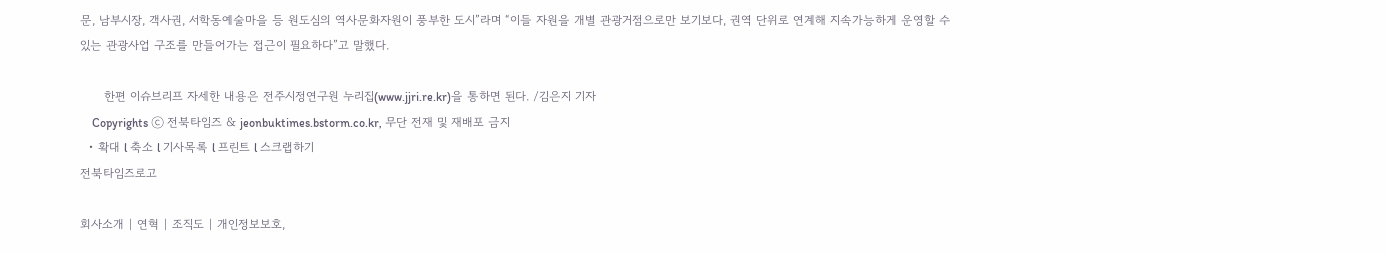문, 남부시장, 객사권, 서학동예술마을 등 원도심의 역사문화자원이 풍부한 도시”라며 “이들 자원을 개별 관광거점으로만 보기보다, 권역 단위로 연계해 지속가능하게 운영할 수 있는 관광사업 구조를 만들어가는 접근이 필요하다”고 말했다.

      한편 이슈브리프 자세한 내용은 전주시정연구원 누리집(www.jjri.re.kr)을 통하면 된다. /김은지 기자
    Copyrights ⓒ 전북타임즈 & jeonbuktimes.bstorm.co.kr, 무단 전재 및 재배포 금지
  • 확대 l 축소 l 기사목록 l 프린트 l 스크랩하기
전북타임즈로고

회사소개 | 연혁 | 조직도 | 개인정보보호,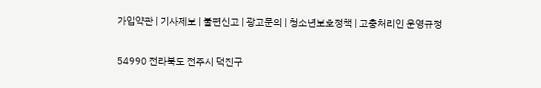가입약관 | 기사제보 | 불편신고 | 광고문의 | 청소년보호정책 | 고충처리인 운영규정

54990 전라북도 전주시 덕진구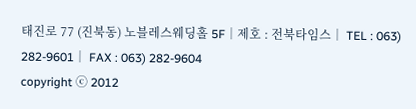태진로 77 (진북동) 노블레스웨딩홀 5F│제호 : 전북타임스│ TEL : 063) 282-9601│ FAX : 063) 282-9604
copyright ⓒ 2012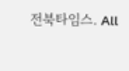전북타임스. All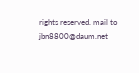rights reserved. mail to jbn8800@daum.net